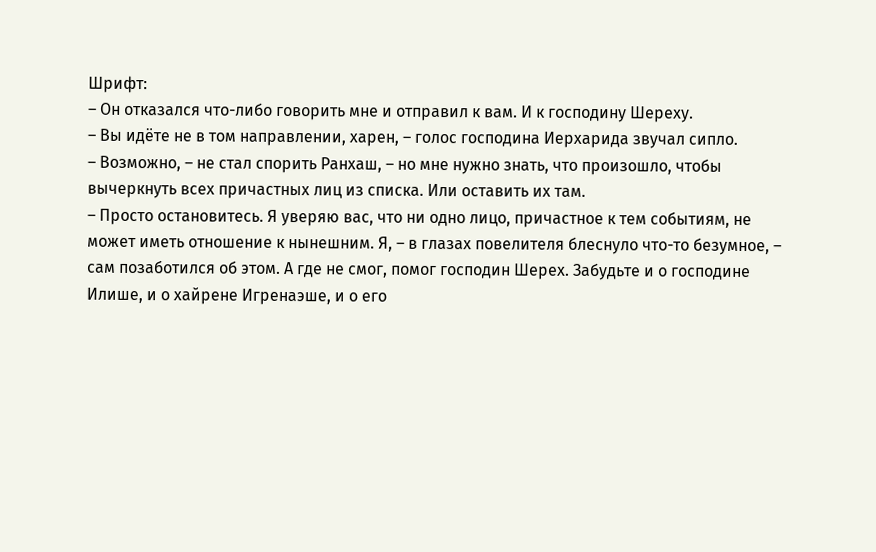Шрифт:
– Он отказался что-либо говорить мне и отправил к вам. И к господину Шереху.
– Вы идёте не в том направлении, харен, – голос господина Иерхарида звучал сипло.
– Возможно, – не стал спорить Ранхаш, – но мне нужно знать, что произошло, чтобы вычеркнуть всех причастных лиц из списка. Или оставить их там.
– Просто остановитесь. Я уверяю вас, что ни одно лицо, причастное к тем событиям, не может иметь отношение к нынешним. Я, – в глазах повелителя блеснуло что-то безумное, – сам позаботился об этом. А где не смог, помог господин Шерех. Забудьте и о господине Илише, и о хайрене Игренаэше, и о его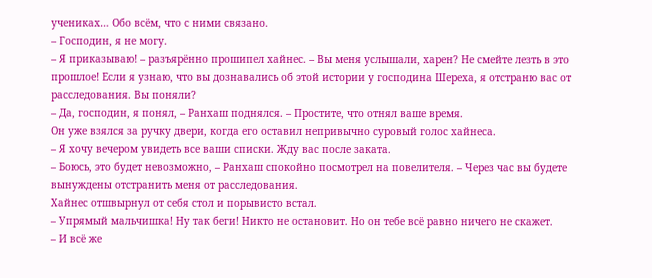учениках… Обо всём, что с ними связано.
– Господин, я не могу.
– Я приказываю! – разъярённо прошипел хайнес. – Вы меня услышали, харен? Не смейте лезть в это прошлое! Если я узнаю, что вы дознавались об этой истории у господина Шереха, я отстраню вас от расследования. Вы поняли?
– Да, господин, я понял, – Ранхаш поднялся. – Простите, что отнял ваше время.
Он уже взялся за ручку двери, когда его оставил непривычно суровый голос хайнеса.
– Я хочу вечером увидеть все ваши списки. Жду вас после заката.
– Боюсь, это будет невозможно, – Ранхаш спокойно посмотрел на повелителя. – Через час вы будете вынуждены отстранить меня от расследования.
Хайнес отшвырнул от себя стол и порывисто встал.
– Упрямый мальчишка! Ну так беги! Никто не остановит. Но он тебе всё равно ничего не скажет.
– И всё же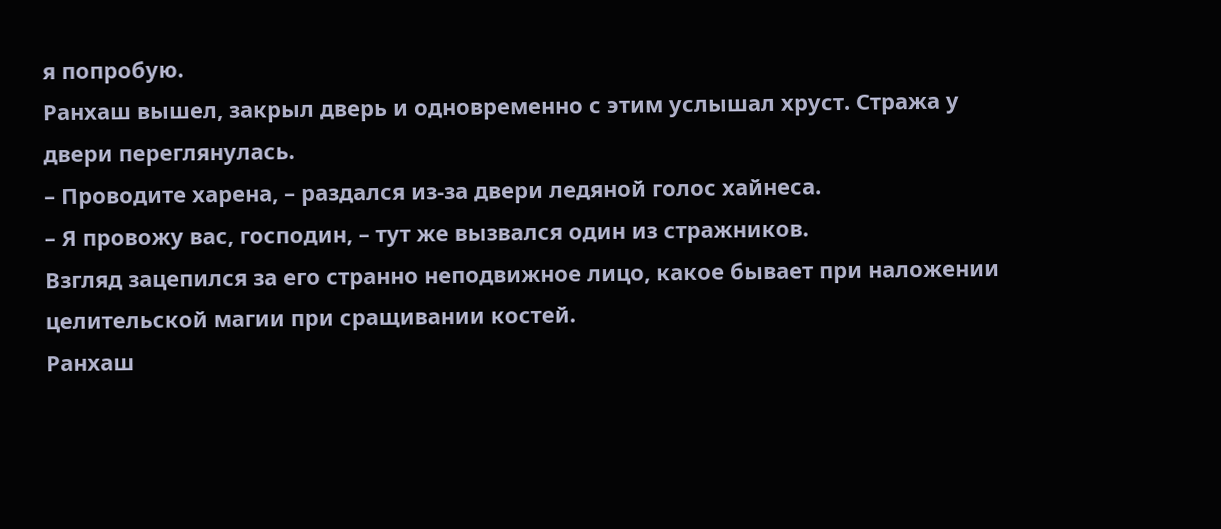я попробую.
Ранхаш вышел, закрыл дверь и одновременно с этим услышал хруст. Стража у двери переглянулась.
– Проводите харена, – раздался из-за двери ледяной голос хайнеса.
– Я провожу вас, господин, – тут же вызвался один из стражников.
Взгляд зацепился за его странно неподвижное лицо, какое бывает при наложении целительской магии при сращивании костей.
Ранхаш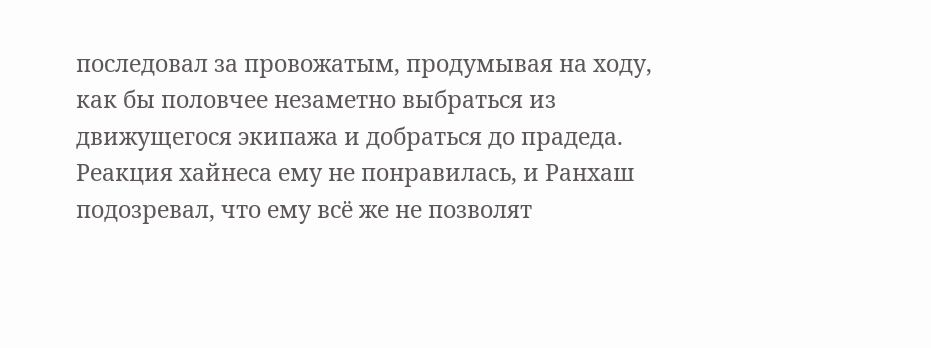последовал за провожатым, продумывая на ходу, как бы половчее незаметно выбраться из движущегося экипажа и добраться до прадеда. Реакция хайнеса ему не понравилась, и Ранхаш подозревал, что ему всё же не позволят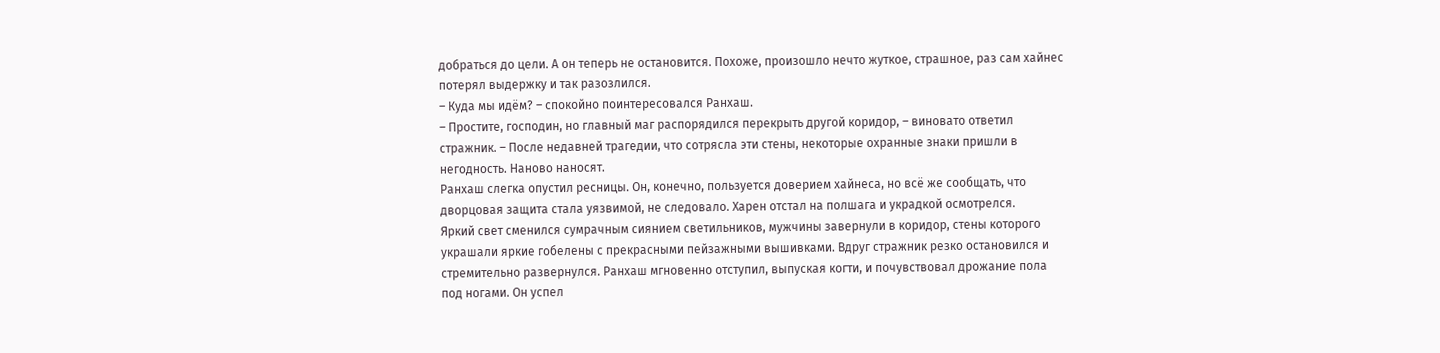добраться до цели. А он теперь не остановится. Похоже, произошло нечто жуткое, страшное, раз сам хайнес потерял выдержку и так разозлился.
– Куда мы идём? – спокойно поинтересовался Ранхаш.
– Простите, господин, но главный маг распорядился перекрыть другой коридор, – виновато ответил стражник. – После недавней трагедии, что сотрясла эти стены, некоторые охранные знаки пришли в негодность. Наново наносят.
Ранхаш слегка опустил ресницы. Он, конечно, пользуется доверием хайнеса, но всё же сообщать, что дворцовая защита стала уязвимой, не следовало. Харен отстал на полшага и украдкой осмотрелся.
Яркий свет сменился сумрачным сиянием светильников, мужчины завернули в коридор, стены которого украшали яркие гобелены с прекрасными пейзажными вышивками. Вдруг стражник резко остановился и стремительно развернулся. Ранхаш мгновенно отступил, выпуская когти, и почувствовал дрожание пола под ногами. Он успел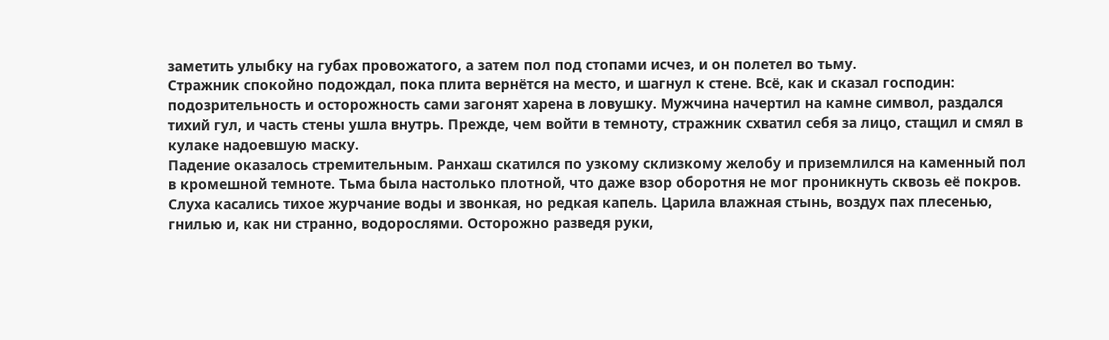заметить улыбку на губах провожатого, а затем пол под стопами исчез, и он полетел во тьму.
Стражник спокойно подождал, пока плита вернётся на место, и шагнул к стене. Всё, как и сказал господин: подозрительность и осторожность сами загонят харена в ловушку. Мужчина начертил на камне символ, раздался тихий гул, и часть стены ушла внутрь. Прежде, чем войти в темноту, стражник схватил себя за лицо, стащил и смял в кулаке надоевшую маску.
Падение оказалось стремительным. Ранхаш скатился по узкому склизкому желобу и приземлился на каменный пол в кромешной темноте. Тьма была настолько плотной, что даже взор оборотня не мог проникнуть сквозь её покров. Слуха касались тихое журчание воды и звонкая, но редкая капель. Царила влажная стынь, воздух пах плесенью, гнилью и, как ни странно, водорослями. Осторожно разведя руки,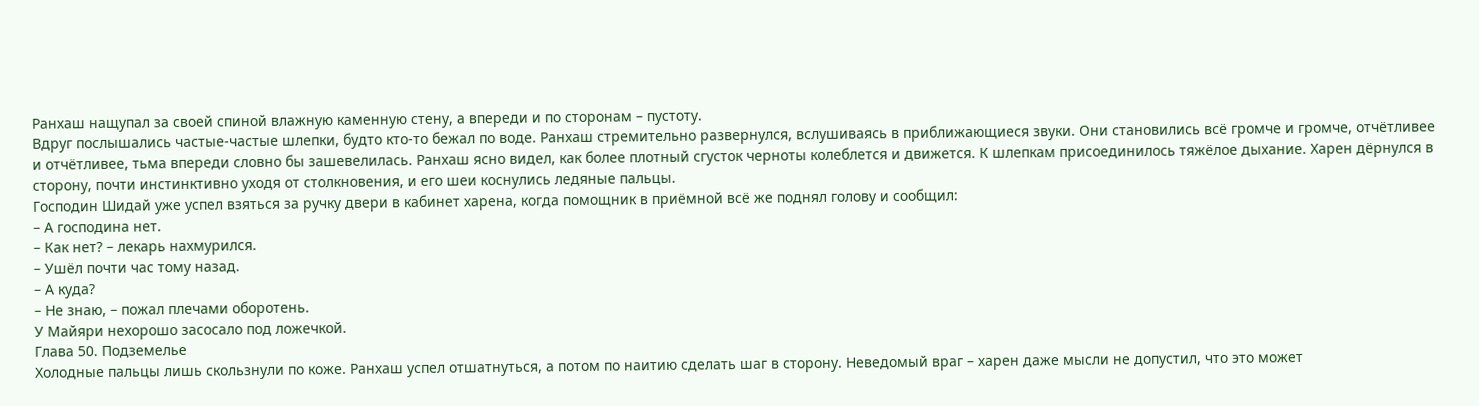Ранхаш нащупал за своей спиной влажную каменную стену, а впереди и по сторонам – пустоту.
Вдруг послышались частые-частые шлепки, будто кто-то бежал по воде. Ранхаш стремительно развернулся, вслушиваясь в приближающиеся звуки. Они становились всё громче и громче, отчётливее и отчётливее, тьма впереди словно бы зашевелилась. Ранхаш ясно видел, как более плотный сгусток черноты колеблется и движется. К шлепкам присоединилось тяжёлое дыхание. Харен дёрнулся в сторону, почти инстинктивно уходя от столкновения, и его шеи коснулись ледяные пальцы.
Господин Шидай уже успел взяться за ручку двери в кабинет харена, когда помощник в приёмной всё же поднял голову и сообщил:
– А господина нет.
– Как нет? – лекарь нахмурился.
– Ушёл почти час тому назад.
– А куда?
– Не знаю, – пожал плечами оборотень.
У Майяри нехорошо засосало под ложечкой.
Глава 50. Подземелье
Холодные пальцы лишь скользнули по коже. Ранхаш успел отшатнуться, а потом по наитию сделать шаг в сторону. Неведомый враг – харен даже мысли не допустил, что это может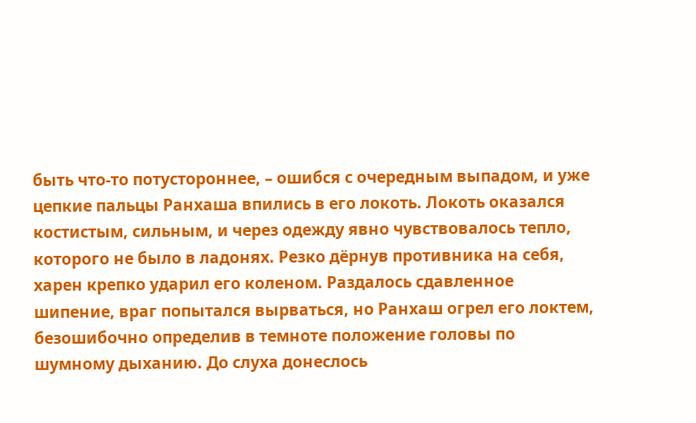быть что-то потустороннее, – ошибся с очередным выпадом, и уже цепкие пальцы Ранхаша впились в его локоть. Локоть оказался костистым, сильным, и через одежду явно чувствовалось тепло, которого не было в ладонях. Резко дёрнув противника на себя, харен крепко ударил его коленом. Раздалось сдавленное шипение, враг попытался вырваться, но Ранхаш огрел его локтем, безошибочно определив в темноте положение головы по шумному дыханию. До слуха донеслось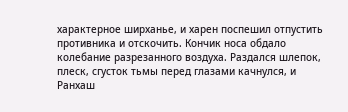характерное ширханье, и харен поспешил отпустить противника и отскочить. Кончик носа обдало колебание разрезанного воздуха. Раздался шлепок, плеск, сгусток тьмы перед глазами качнулся, и Ранхаш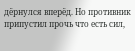дёрнулся вперёд. Но противник припустил прочь что есть сил,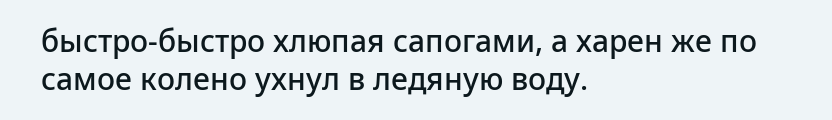быстро-быстро хлюпая сапогами, а харен же по самое колено ухнул в ледяную воду.